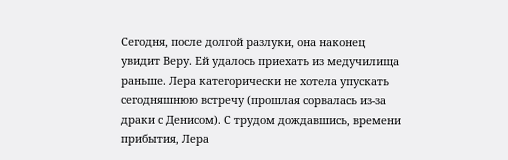Сегодня, после долгой разлуки, она наконец увидит Веру. Ей удалось приехать из медучилища раньше. Лера категорически не хотела упускать сегодняшнюю встречу (прошлая сорвалась из-за драки с Денисом). С трудом дождавшись, времени прибытия, Лера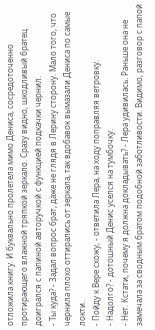отложила книгу. И буквально пролетела мимо Дениса, сосредоточенно протирающего влажной тряпкой зеркало. Сразу видно, шкодливый братец доигрался с папиной авторучкой с функцией подкачки чернил.
- Ты куда? - Задал вопрос брат, даже не глядя в Лерину сторону. Мало того, что чернила плохо оттирались от зеркала, так вдобавок вымазали Дениса по самые локти.
- Пойду к Вере схожу, - ответила Лера, на ходу поправляя ветровку.
- Надолго? - дотошный Денис уселся на тумбочку.
- Нет. Кстати, почему я должна докладывать? - Лера удивилась. Раньше она не замечала за сводным братом подобной заботливости. Видимо, разговор с папой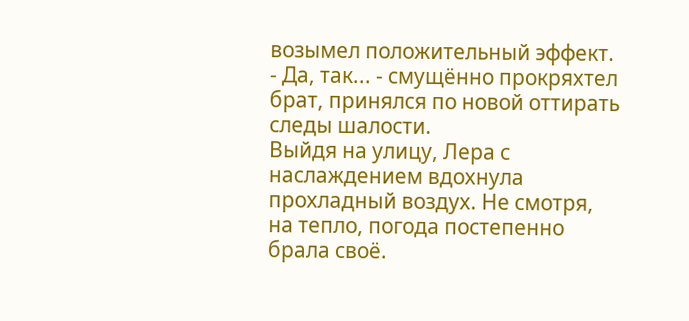возымел положительный эффект.
- Да, так... - смущённо прокряхтел брат, принялся по новой оттирать следы шалости.
Выйдя на улицу, Лера с наслаждением вдохнула прохладный воздух. Не смотря, на тепло, погода постепенно брала своё.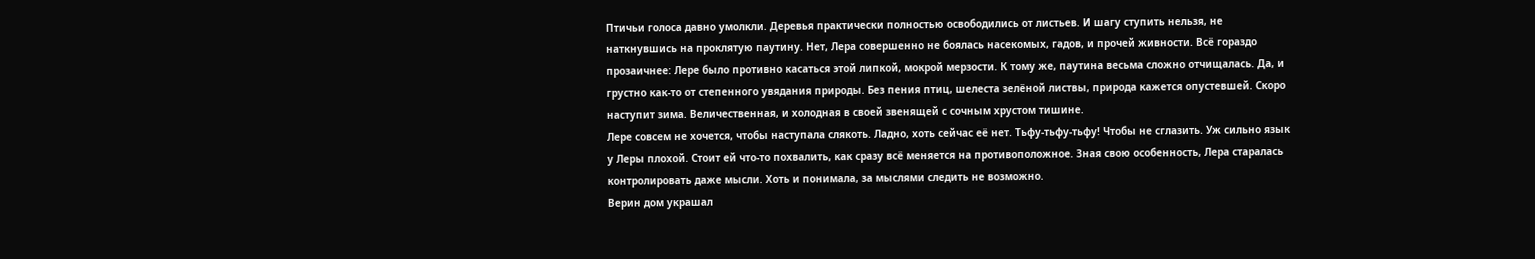Птичьи голоса давно умолкли. Деревья практически полностью освободились от листьев. И шагу ступить нельзя, не наткнувшись на проклятую паутину. Нет, Лера совершенно не боялась насекомых, гадов, и прочей живности. Всё гораздо прозаичнее: Лере было противно касаться этой липкой, мокрой мерзости. К тому же, паутина весьма сложно отчищалась. Да, и грустно как-то от степенного увядания природы. Без пения птиц, шелеста зелёной листвы, природа кажется опустевшей. Скоро наступит зима. Величественная, и холодная в своей звенящей с сочным хрустом тишине.
Лере совсем не хочется, чтобы наступала слякоть. Ладно, хоть сейчас её нет. Тьфу-тьфу-тьфу! Чтобы не сглазить. Уж сильно язык у Леры плохой. Стоит ей что-то похвалить, как сразу всё меняется на противоположное. Зная свою особенность, Лера старалась контролировать даже мысли. Хоть и понимала, за мыслями следить не возможно.
Верин дом украшал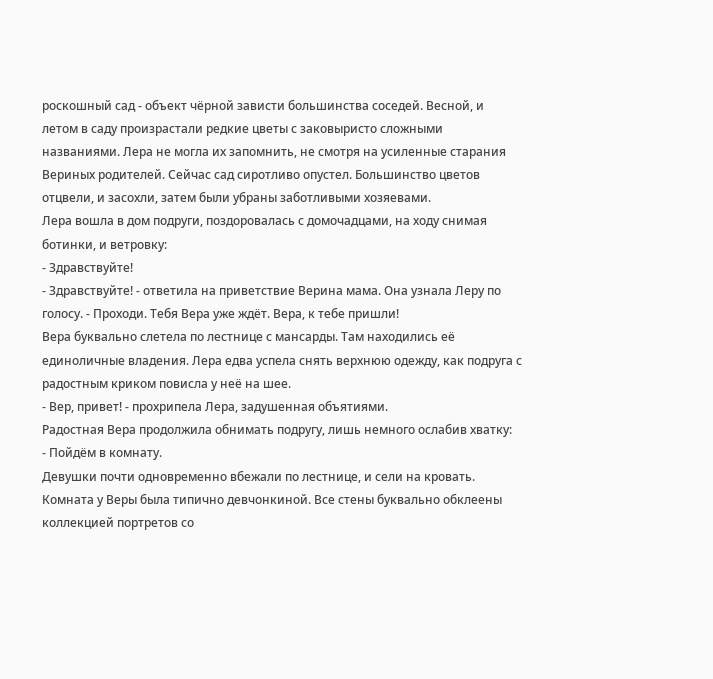роскошный сад - объект чёрной зависти большинства соседей. Весной, и летом в саду произрастали редкие цветы с заковыристо сложными названиями. Лера не могла их запомнить, не смотря на усиленные старания Вериных родителей. Сейчас сад сиротливо опустел. Большинство цветов отцвели, и засохли, затем были убраны заботливыми хозяевами.
Лера вошла в дом подруги, поздоровалась с домочадцами, на ходу снимая ботинки, и ветровку:
- Здравствуйте!
- Здравствуйте! - ответила на приветствие Верина мама. Она узнала Леру по голосу. - Проходи. Тебя Вера уже ждёт. Вера, к тебе пришли!
Вера буквально слетела по лестнице с мансарды. Там находились её единоличные владения. Лера едва успела снять верхнюю одежду, как подруга с радостным криком повисла у неё на шее.
- Вер, привет! - прохрипела Лера, задушенная объятиями.
Радостная Вера продолжила обнимать подругу, лишь немного ослабив хватку:
- Пойдём в комнату.
Девушки почти одновременно вбежали по лестнице, и сели на кровать.
Комната у Веры была типично девчонкиной. Все стены буквально обклеены коллекцией портретов со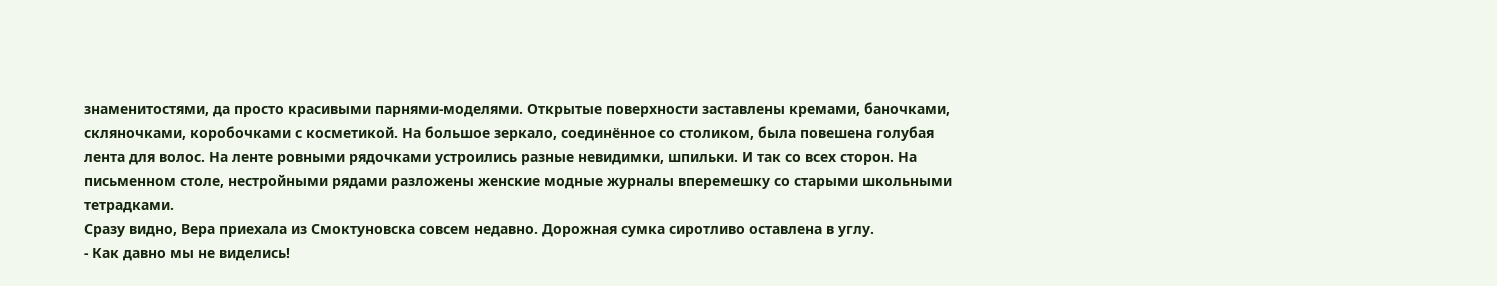знаменитостями, да просто красивыми парнями-моделями. Открытые поверхности заставлены кремами, баночками, скляночками, коробочками с косметикой. На большое зеркало, соединённое со столиком, была повешена голубая лента для волос. На ленте ровными рядочками устроились разные невидимки, шпильки. И так со всех сторон. На письменном столе, нестройными рядами разложены женские модные журналы вперемешку со старыми школьными тетрадками.
Сразу видно, Вера приехала из Смоктуновска совсем недавно. Дорожная сумка сиротливо оставлена в углу.
- Как давно мы не виделись!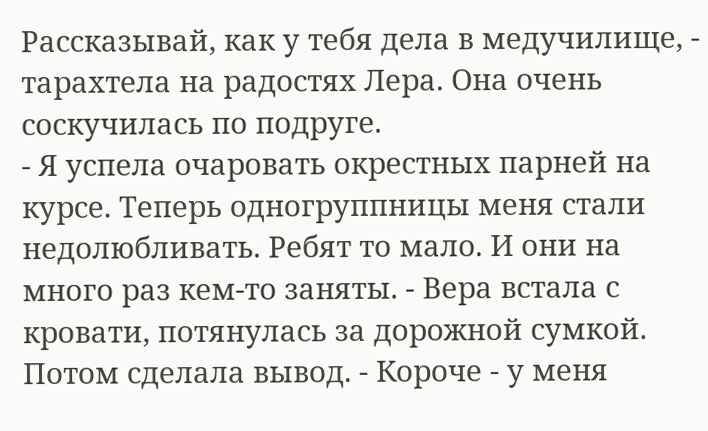Рассказывай, как у тебя дела в медучилище, - тарахтела на радостях Лера. Она очень соскучилась по подруге.
- Я успела очаровать окрестных парней на курсе. Теперь одногруппницы меня стали недолюбливать. Ребят то мало. И они на много раз кем-то заняты. - Вера встала с кровати, потянулась за дорожной сумкой. Потом сделала вывод. - Короче - у меня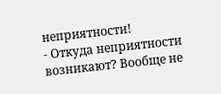неприятности!
- Откуда неприятности возникают? Вообще не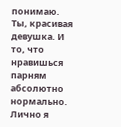понимаю. Ты, красивая девушка. И то, что нравишься парням абсолютно нормально. Лично я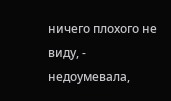ничего плохого не виду, - недоумевала,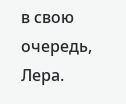в свою очередь, Лера.